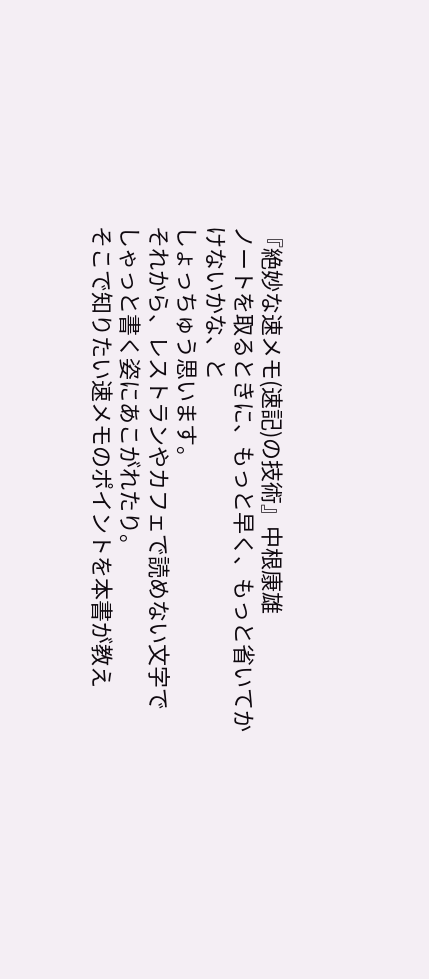『絶妙な速メモ(速記)の技術』中根康雄
ノートを取るときに、もっと早く、もっと省いてかけないかな、と
しょっちゅう思います。
それから、レストランやカフェで読めない文字で
しゃっと書く姿にあこがれたり。
そこで知りたい速メモのポイントを本書が教え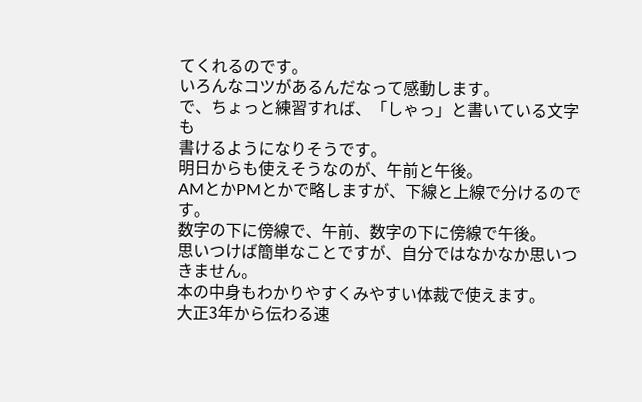てくれるのです。
いろんなコツがあるんだなって感動します。
で、ちょっと練習すれば、「しゃっ」と書いている文字も
書けるようになりそうです。
明日からも使えそうなのが、午前と午後。
AMとかPMとかで略しますが、下線と上線で分けるのです。
数字の下に傍線で、午前、数字の下に傍線で午後。
思いつけば簡単なことですが、自分ではなかなか思いつきません。
本の中身もわかりやすくみやすい体裁で使えます。
大正3年から伝わる速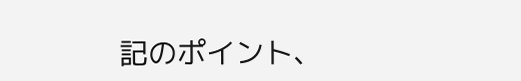記のポイント、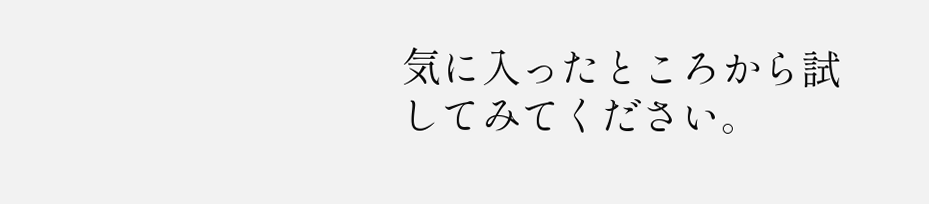気に入ったところから試してみてください。